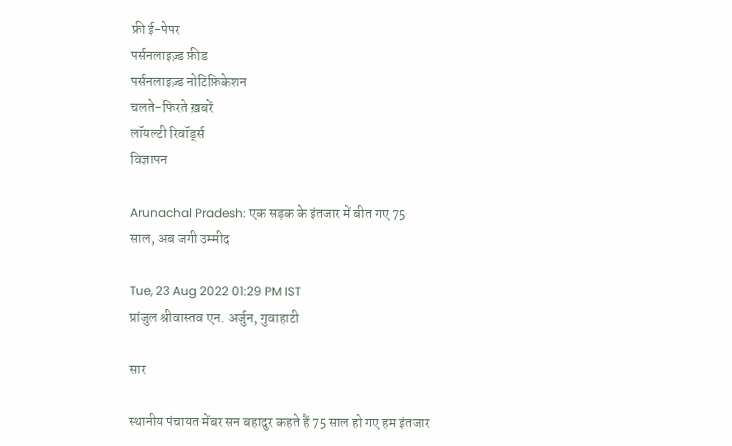फ्री ई-पेपर
पर्सनलाइज़्ड फ़ीड
पर्सनलाइज़्ड नोटिफ़िकेशन
चलते-फिरते ख़बरें
लॉयल्टी रिवॉर्ड्स
विज्ञापन

Arunachal Pradesh: एक सड़क के इंतजार में बीत गए 75 साल, अब जगी उम्मीद

Tue, 23 Aug 2022 01:29 PM IST
प्रांजुल श्रीवास्तव एन. अर्जुन, गुवाहाटी

सार

स्थानीय पंचायत मेंबर सन बहादुर कहते हैं 75 साल हो गए हम इंतजार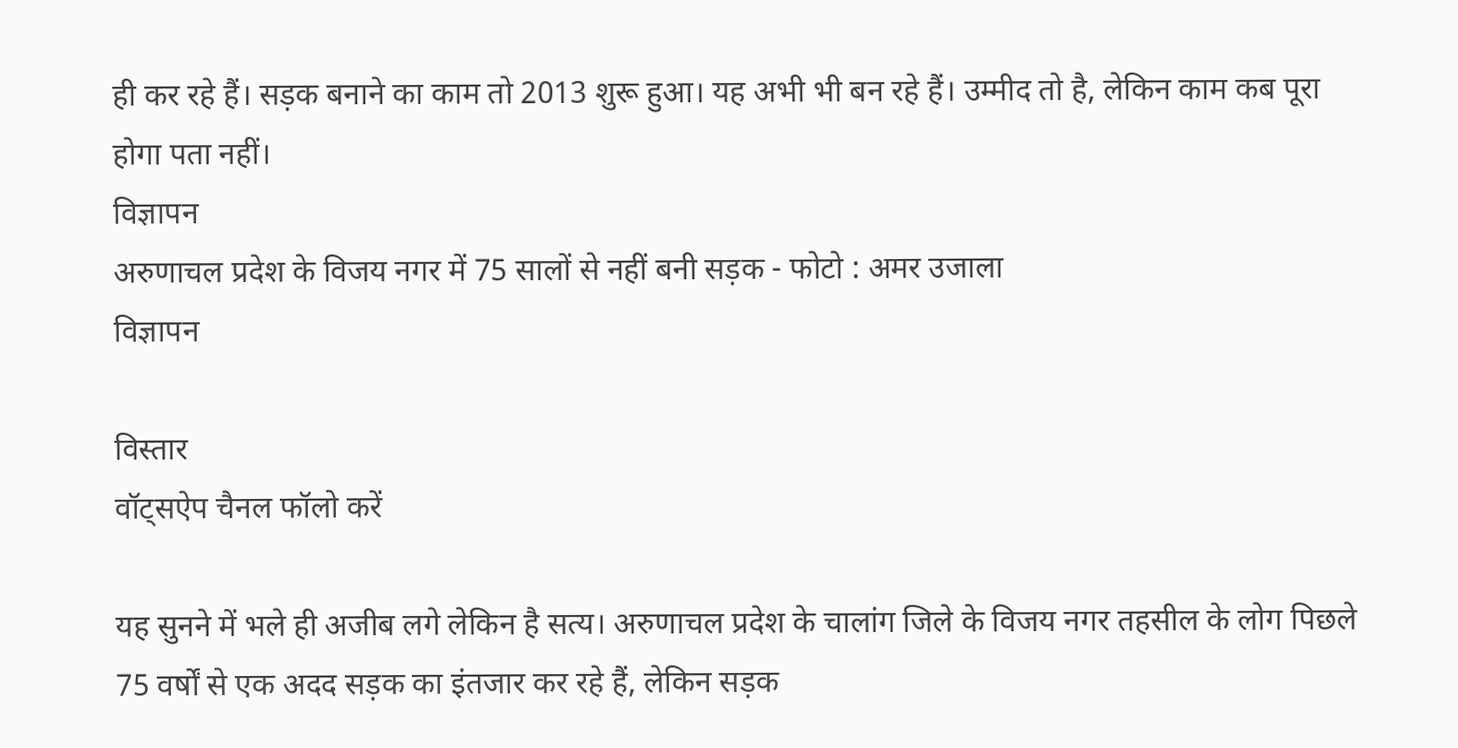ही कर रहे हैं। सड़क बनाने का काम तो 2013 शुरू हुआ। यह अभी भी बन रहे हैं। उम्मीद तो है, लेकिन काम कब पूरा होगा पता नहीं।
विज्ञापन
अरुणाचल प्रदेश के विजय नगर में 75 सालों से नहीं बनी सड़क - फोटो : अमर उजाला
विज्ञापन

विस्तार
वॉट्सऐप चैनल फॉलो करें

यह सुनने में भले ही अजीब लगे लेकिन है सत्य। अरुणाचल प्रदेश के चालांग जिले के विजय नगर तहसील के लोग पिछले 75 वर्षों से एक अदद सड़क का इंतजार कर रहे हैं, लेकिन सड़क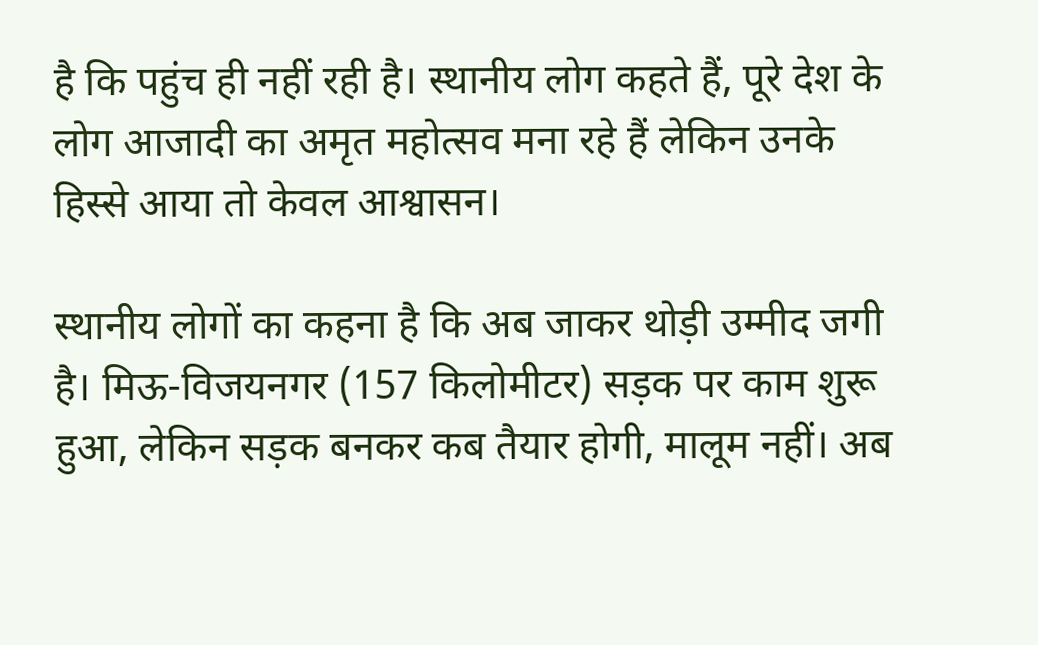है कि पहुंच ही नहीं रही है। स्थानीय लोग कहते हैं, पूरे देश के लोग आजादी का अमृत महोत्सव मना रहे हैं लेकिन उनके हिस्से आया तो केवल आश्वासन।

स्थानीय लोगों का कहना है कि अब जाकर थोड़ी उम्मीद जगी है। मिऊ-विजयनगर (157 किलोमीटर) सड़क पर काम शुरू हुआ, लेकिन सड़क बनकर कब तैयार होगी, मालूम नहीं। अब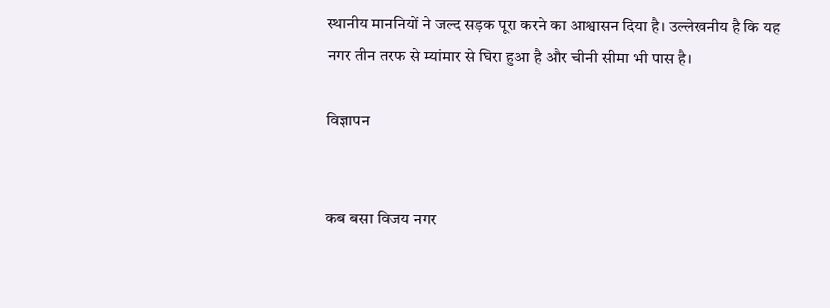स्थानीय माननियों ने जल्द सड़क पूरा करने का आश्वासन दिया है। उल्लेखनीय है कि यह नगर तीन तरफ से म्यांमार से घिरा हुआ है और चीनी सीमा भी पास है।

विज्ञापन


कब बसा विजय नगर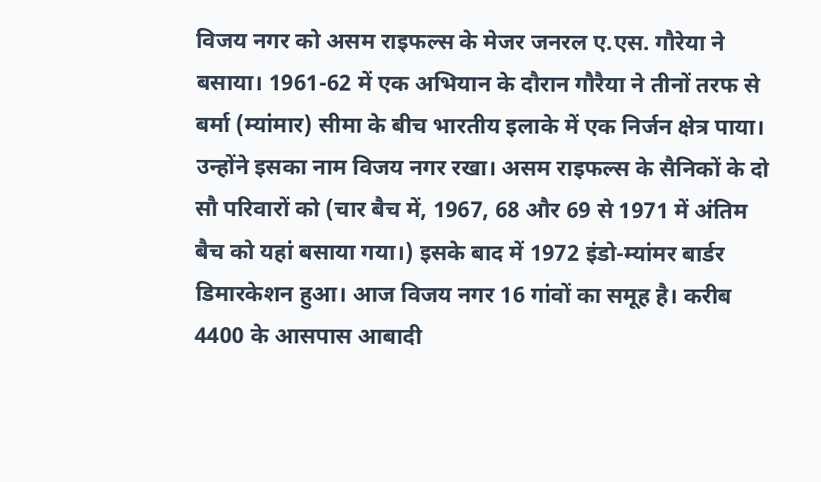विजय नगर को असम राइफल्स के मेजर जनरल ए.एस. गौरेया ने बसाया। 1961-62 में एक अभियान के दौरान गौरैया ने तीनों तरफ से बर्मा (म्यांमार) सीमा के बीच भारतीय इलाके में एक निर्जन क्षेत्र पाया। उन्होंने इसका नाम विजय नगर रखा। असम राइफल्स के सैनिकों के दो सौ परिवारों को (चार बैच में, 1967, 68 और 69 से 1971 में अंतिम बैच को यहां बसाया गया।) इसके बाद में 1972 इंडो-म्यांमर बार्डर डिमारकेशन हुआ। आज विजय नगर 16 गांवों का समूह है। करीब 4400 के आसपास आबादी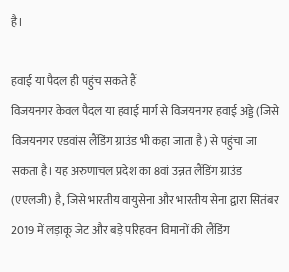है।

हवाई या पैदल ही पहुंच सकते हैं
विजयनगर केवल पैदल या हवाई मार्ग से विजयनगर हवाई अड्डे (जिसे विजयनगर एडवांस लैंडिंग ग्राउंड भी कहा जाता है) से पहुंचा जा सकता है। यह अरुणाचल प्रदेश का 8वां उन्नत लैंडिंग ग्राउंड (एएलजी) है, जिसे भारतीय वायुसेना और भारतीय सेना द्वारा सितंबर 2019 में लड़ाकू जेट और बड़े परिहवन विमानों की लैंडिंग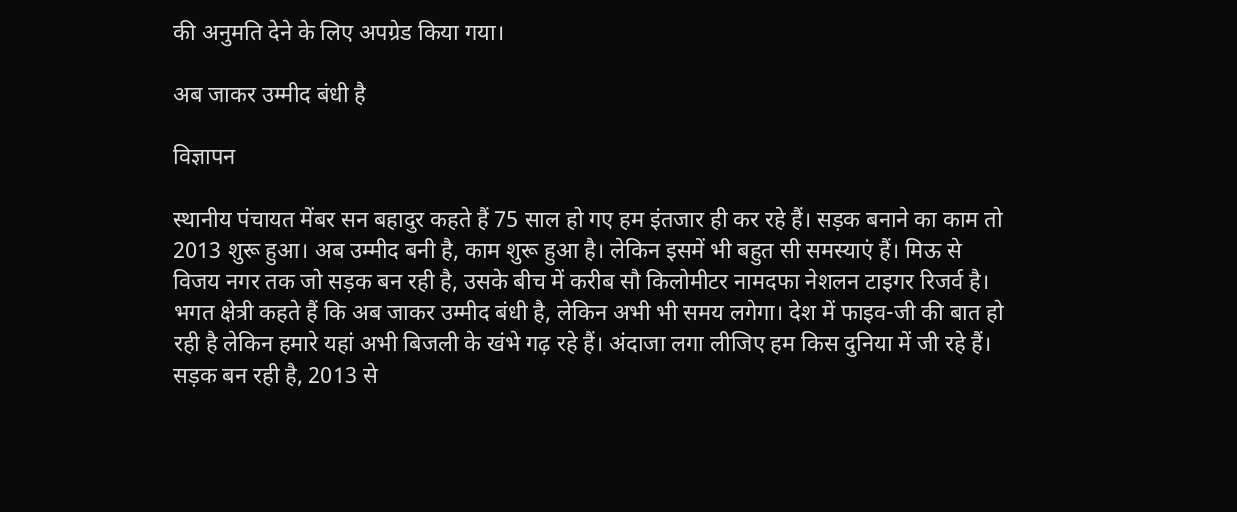की अनुमति देने के लिए अपग्रेड किया गया।

अब जाकर उम्मीद बंधी है

विज्ञापन

स्थानीय पंचायत मेंबर सन बहादुर कहते हैं 75 साल हो गए हम इंतजार ही कर रहे हैं। सड़क बनाने का काम तो 2013 शुरू हुआ। अब उम्मीद बनी है, काम शुरू हुआ है। लेकिन इसमें भी बहुत सी समस्याएं हैं। मिऊ से विजय नगर तक जो सड़क बन रही है, उसके बीच में करीब सौ किलोमीटर नामदफा नेशलन टाइगर रिजर्व है। भगत क्षेत्री कहते हैं कि अब जाकर उम्मीद बंधी है, लेकिन अभी भी समय लगेगा। देश में फाइव-जी की बात हो रही है लेकिन हमारे यहां अभी बिजली के खंभे गढ़ रहे हैं। अंदाजा लगा लीजिए हम किस दुनिया में जी रहे हैं। सड़क बन रही है, 2013 से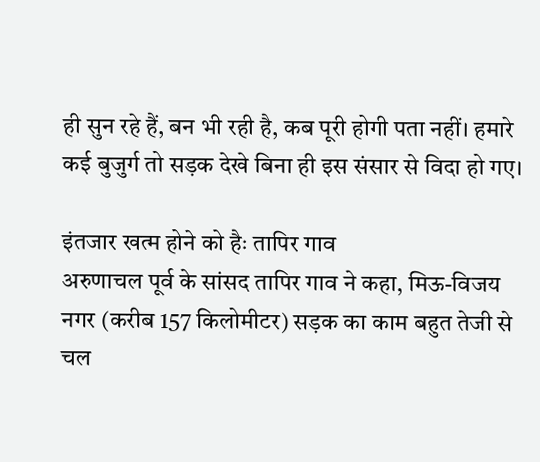ही सुन रहे हैं, बन भी रही है, कब पूरी होगी पता नहीं। हमारे कई बुजुर्ग तो सड़क देखे बिना ही इस संसार से विदा हो गए।

इंतजार खत्म होने को हैः तापिर गाव
अरुणाचल पूर्व के सांसद तापिर गाव ने कहा, मिऊ-विजय नगर (करीब 157 किलोमीटर) सड़क का काम बहुत तेजी से चल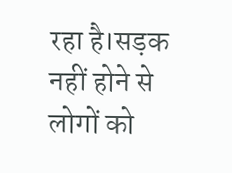रहा है।सड़क नहीं होने से लोगों को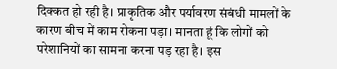दिक्कत हो रही है। प्राकृतिक और पर्यावरण संबंधी मामलों के कारण बीच में काम रोकना पड़ा। मानता हूं कि लोगों को परेशानियों का सामना करना पड़ रहा है। इस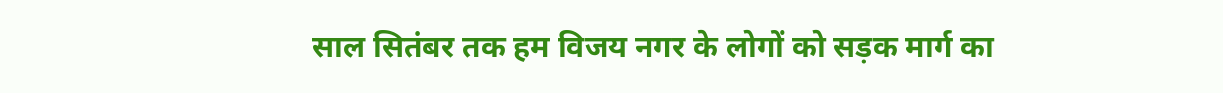साल सितंबर तक हम विजय नगर के लोगों को सड़क मार्ग का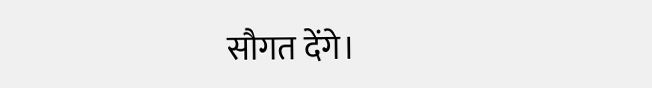सौगत देंगे।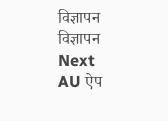विज्ञापन
विज्ञापन
Next
AU ऐप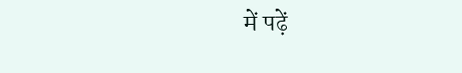में पढ़ें